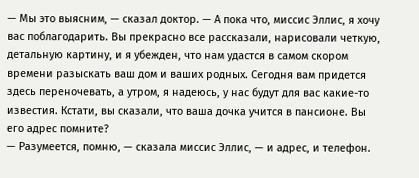— Мы это выясним, — сказал доктор. — А пока что, миссис Эллис, я хочу вас поблагодарить. Вы прекрасно все рассказали, нарисовали четкую, детальную картину, и я убежден, что нам удастся в самом скором времени разыскать ваш дом и ваших родных. Сегодня вам придется здесь переночевать, а утром, я надеюсь, у нас будут для вас какие-то известия. Кстати, вы сказали, что ваша дочка учится в пансионе. Вы его адрес помните?
— Разумеется, помню, — сказала миссис Эллис, — и адрес, и телефон.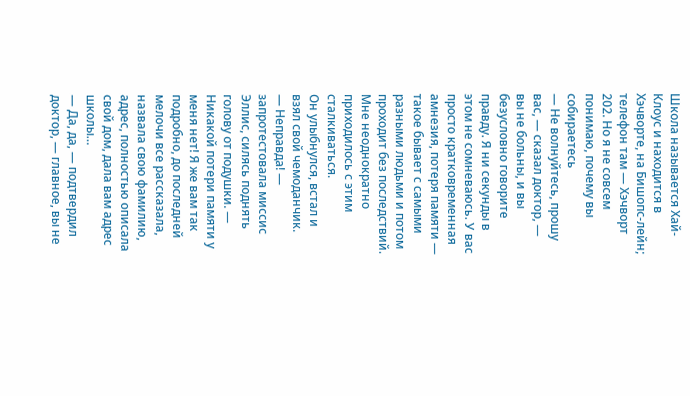Школа называется Хай-Клоус и находится в Хэчворте, на Бишопс-лейн; телефон там — Хэчворт 202. Но я не совсем понимаю, почему вы собираетесь
— Не волнуйтесь, прошу вас, — сказал доктор, — вы не больны, и вы безусловно говорите правду. Я ни секунды в этом не сомневаюсь. У вас просто кратковременная амнезия, потеря памяти — такое бывает с самыми разными людьми и потом проходит без последствий. Мне неоднократно приходилось с этим сталкиваться.
Он улыбнулся, встал и взял свой чемоданчик.
— Неправда! — запротестовала миссис Эллис, силясь поднять голову от подушки. — Никакой потери памяти у меня нет! Я же вам так подробно, до последней мелочи все рассказала, назвала свою фамилию, адрес, полностью описала свой дом, дала вам адрес школы…
— Да, да, — подтвердил доктор, — главное, вы не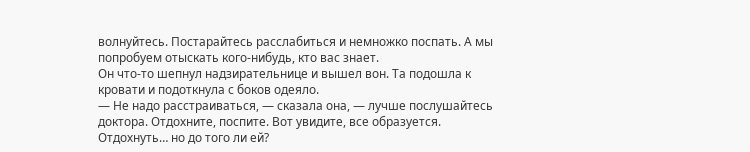волнуйтесь. Постарайтесь расслабиться и немножко поспать. А мы попробуем отыскать кого-нибудь, кто вас знает.
Он что-то шепнул надзирательнице и вышел вон. Та подошла к кровати и подоткнула с боков одеяло.
— Не надо расстраиваться, — сказала она, — лучше послушайтесь доктора. Отдохните, поспите. Вот увидите, все образуется.
Отдохнуть… но до того ли ей?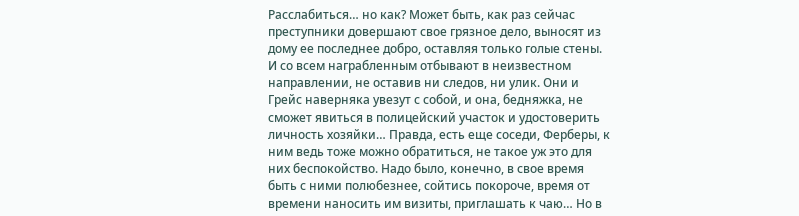Расслабиться… но как? Может быть, как раз сейчас преступники довершают свое грязное дело, выносят из дому ее последнее добро, оставляя только голые стены. И со всем награбленным отбывают в неизвестном направлении, не оставив ни следов, ни улик. Они и Грейс наверняка увезут с собой, и она, бедняжка, не сможет явиться в полицейский участок и удостоверить личность хозяйки… Правда, есть еще соседи, Ферберы, к ним ведь тоже можно обратиться, не такое уж это для них беспокойство. Надо было, конечно, в свое время быть с ними полюбезнее, сойтись покороче, время от времени наносить им визиты, приглашать к чаю… Но в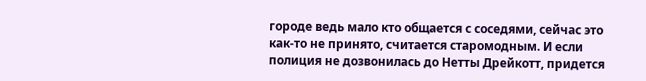городе ведь мало кто общается с соседями, сейчас это как-то не принято, считается старомодным. И если полиция не дозвонилась до Нетты Дрейкотт, придется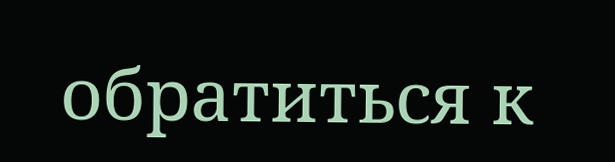обратиться к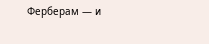Ферберам — и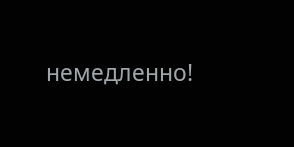немедленно!